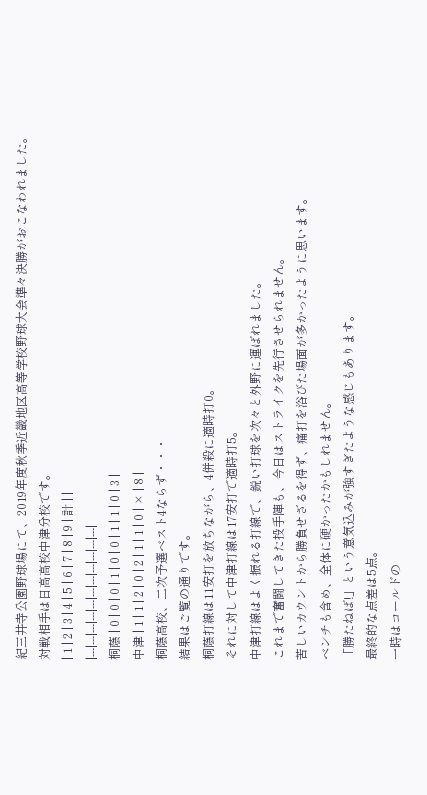紀三井寺公園野球場にて、2019年度秋季近畿地区高等学校野球大会準々決勝がおこなわれました。
対戦相手は日高高校中津分校です。
| 1 | 2 | 3 | 4 | 5 | 6 | 7 | 8 | 9 | 計 | |
|---|---|---|---|---|---|---|---|---|---|---|
桐蔭 | 0 | 0 | 0 | 1 | 0 | 0 | 1 | 1 | 0 | 3 |
中津 | 1 | 1 | 2 | 0 | 2 | 1 | 1 | 0 | × | 8 |
桐蔭高校、二次予選ベスト4ならず・・・
結果はご覧の通りです。
桐蔭打線は11安打を放ちながら、4併殺に適時打0。
それに対して中津打線は17安打で適時打5。
中津打線はよく振れる打線で、鋭い打球を次々と外野に運ばれました。
これまで奮闘してきた投手陣も、今日はストライクを先行させられません。
苦しいカウントから勝負せざるを得ず、痛打を浴びた場面が多かったように思います。
ベンチも含め、全体に硬かったかもしれません。
「勝たねば!」という意気込みが強すぎたような感じもあります。
最終的な点差は5点。
一時はコールドの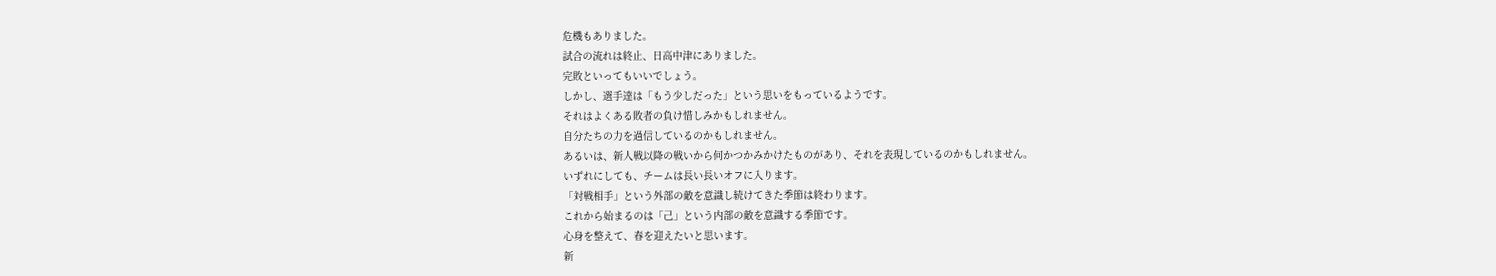危機もありました。
試合の流れは終止、日高中津にありました。
完敗といってもいいでしょう。
しかし、選手達は「もう少しだった」という思いをもっているようです。
それはよくある敗者の負け惜しみかもしれません。
自分たちの力を過信しているのかもしれません。
あるいは、新人戦以降の戦いから何かつかみかけたものがあり、それを表現しているのかもしれません。
いずれにしても、チームは長い長いオフに入ります。
「対戦相手」という外部の敵を意識し続けてきた季節は終わります。
これから始まるのは「己」という内部の敵を意識する季節です。
心身を整えて、春を迎えたいと思います。
新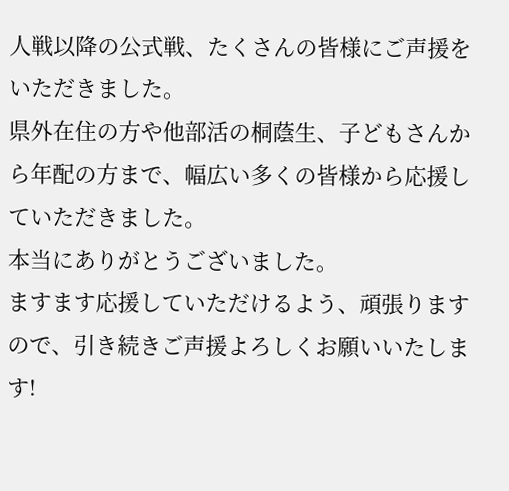人戦以降の公式戦、たくさんの皆様にご声援をいただきました。
県外在住の方や他部活の桐蔭生、子どもさんから年配の方まで、幅広い多くの皆様から応援していただきました。
本当にありがとうございました。
ますます応援していただけるよう、頑張りますので、引き続きご声援よろしくお願いいたします!